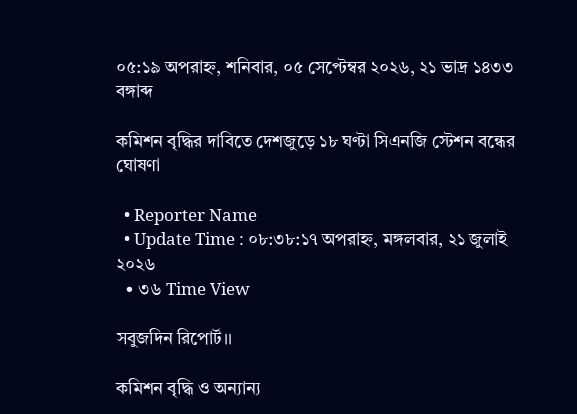০৫:১৯ অপরাহ্ন, শনিবার, ০৫ সেপ্টেম্বর ২০২৬, ২১ ভাদ্র ১৪৩৩ বঙ্গাব্দ

কমিশন বৃদ্ধির দাবিতে দেশজুড়ে ১৮ ঘণ্টা সিএনজি স্টেশন বন্ধের ঘোষণা

  • Reporter Name
  • Update Time : ০৮:৩৮:১৭ অপরাহ্ন, মঙ্গলবার, ২১ জুলাই ২০২৬
  • ৩৬ Time View

সবুজদিন রিপোর্ট।।

কমিশন বৃদ্ধি ও অন্যান্য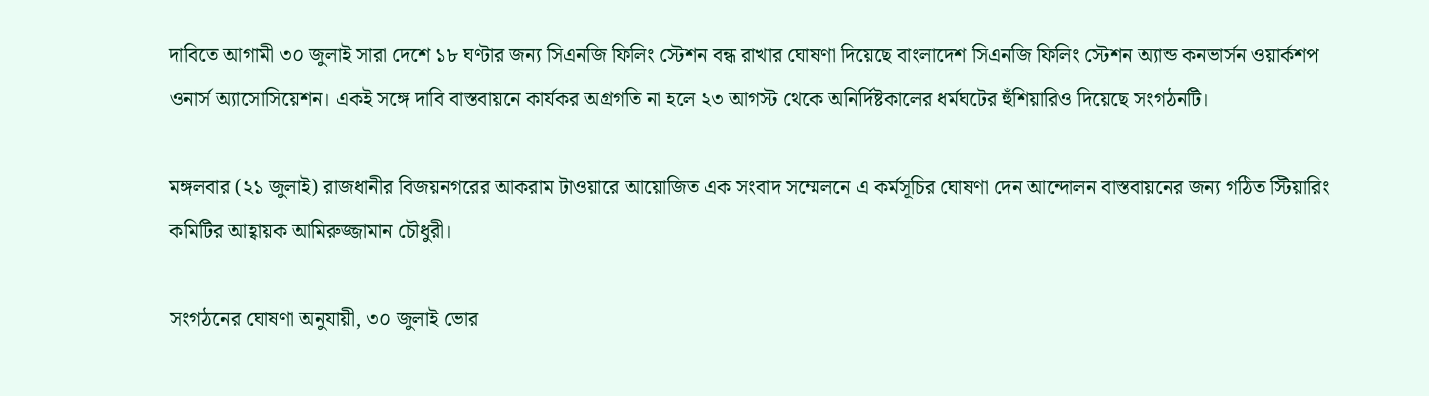দাবিতে আগামী ৩০ জুলাই সারা দেশে ১৮ ঘণ্টার জন্য সিএনজি ফিলিং স্টেশন বন্ধ রাখার ঘোষণা দিয়েছে বাংলাদেশ সিএনজি ফিলিং স্টেশন অ্যান্ড কনভার্সন ওয়ার্কশপ ওনার্স অ্যাসোসিয়েশন। একই সঙ্গে দাবি বাস্তবায়নে কার্যকর অগ্রগতি না হলে ২৩ আগস্ট থেকে অনির্দিষ্টকালের ধর্মঘটের হুঁশিয়ারিও দিয়েছে সংগঠনটি।

মঙ্গলবার (২১ জুলাই) রাজধানীর বিজয়নগরের আকরাম টাওয়ারে আয়োজিত এক সংবাদ সম্মেলনে এ কর্মসূচির ঘোষণা দেন আন্দোলন বাস্তবায়নের জন্য গঠিত স্টিয়ারিং কমিটির আহ্বায়ক আমিরুজ্জামান চৌধুরী।

সংগঠনের ঘোষণা অনুযায়ী, ৩০ জুলাই ভোর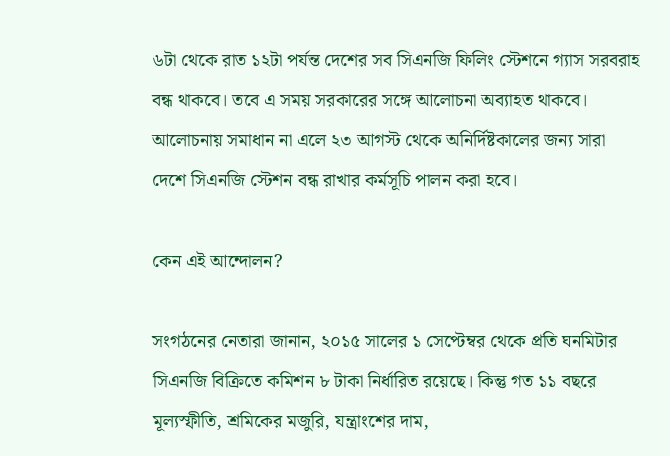৬টা থেকে রাত ১২টা পর্যন্ত দেশের সব সিএনজি ফিলিং স্টেশনে গ্যাস সরবরাহ বন্ধ থাকবে। তবে এ সময় সরকারের সঙ্গে আলোচনা অব্যাহত থাকবে। আলোচনায় সমাধান না এলে ২৩ আগস্ট থেকে অনির্দিষ্টকালের জন্য সারা দেশে সিএনজি স্টেশন বন্ধ রাখার কর্মসূচি পালন করা হবে।

কেন এই আন্দোলন?

সংগঠনের নেতারা জানান, ২০১৫ সালের ১ সেপ্টেম্বর থেকে প্রতি ঘনমিটার সিএনজি বিক্রিতে কমিশন ৮ টাকা নির্ধারিত রয়েছে। কিন্তু গত ১১ বছরে মূল্যস্ফীতি, শ্রমিকের মজুরি, যন্ত্রাংশের দাম,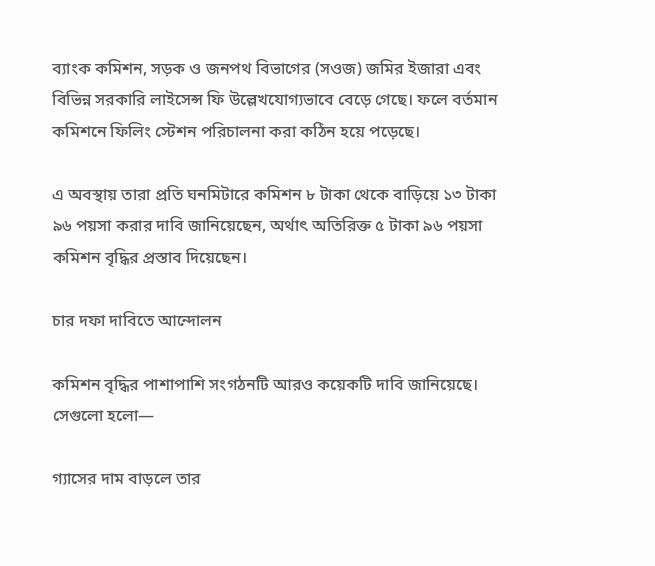ব্যাংক কমিশন, সড়ক ও জনপথ বিভাগের (সওজ) জমির ইজারা এবং বিভিন্ন সরকারি লাইসেন্স ফি উল্লেখযোগ্যভাবে বেড়ে গেছে। ফলে বর্তমান কমিশনে ফিলিং স্টেশন পরিচালনা করা কঠিন হয়ে পড়েছে।

এ অবস্থায় তারা প্রতি ঘনমিটারে কমিশন ৮ টাকা থেকে বাড়িয়ে ১৩ টাকা ৯৬ পয়সা করার দাবি জানিয়েছেন, অর্থাৎ অতিরিক্ত ৫ টাকা ৯৬ পয়সা কমিশন বৃদ্ধির প্রস্তাব দিয়েছেন।

চার দফা দাবিতে আন্দোলন

কমিশন বৃদ্ধির পাশাপাশি সংগঠনটি আরও কয়েকটি দাবি জানিয়েছে। সেগুলো হলো—

গ্যাসের দাম বাড়লে তার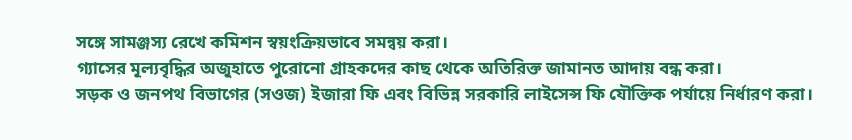সঙ্গে সামঞ্জস্য রেখে কমিশন স্বয়ংক্রিয়ভাবে সমন্বয় করা।
গ্যাসের মূল্যবৃদ্ধির অজুহাতে পুরোনো গ্রাহকদের কাছ থেকে অতিরিক্ত জামানত আদায় বন্ধ করা।
সড়ক ও জনপথ বিভাগের (সওজ) ইজারা ফি এবং বিভিন্ন সরকারি লাইসেন্স ফি যৌক্তিক পর্যায়ে নির্ধারণ করা।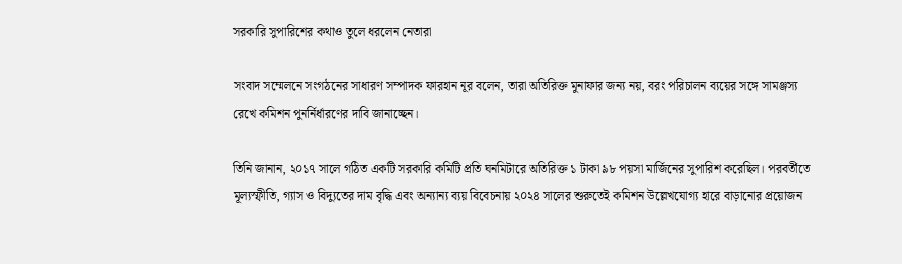সরকারি সুপারিশের কথাও তুলে ধরলেন নেতারা

সংবাদ সম্মেলনে সংগঠনের সাধারণ সম্পাদক ফারহান নূর বলেন, তারা অতিরিক্ত মুনাফার জন্য নয়, বরং পরিচালন ব্যয়ের সঙ্গে সামঞ্জস্য রেখে কমিশন পুনর্নির্ধারণের দাবি জানাচ্ছেন।

তিনি জানান, ২০১৭ সালে গঠিত একটি সরকারি কমিটি প্রতি ঘনমিটারে অতিরিক্ত ১ টাকা ৯৮ পয়সা মার্জিনের সুপারিশ করেছিল। পরবর্তীতে মূল্যস্ফীতি, গ্যাস ও বিদ্যুতের দাম বৃদ্ধি এবং অন্যান্য ব্যয় বিবেচনায় ২০২৪ সালের শুরুতেই কমিশন উল্লেখযোগ্য হারে বাড়ানোর প্রয়োজন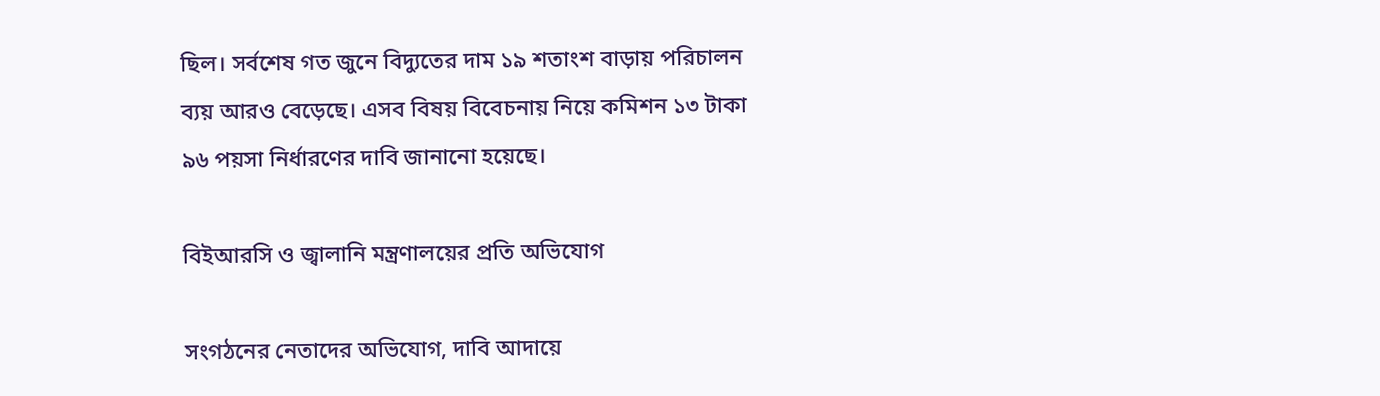ছিল। সর্বশেষ গত জুনে বিদ্যুতের দাম ১৯ শতাংশ বাড়ায় পরিচালন ব্যয় আরও বেড়েছে। এসব বিষয় বিবেচনায় নিয়ে কমিশন ১৩ টাকা ৯৬ পয়সা নির্ধারণের দাবি জানানো হয়েছে।

বিইআরসি ও জ্বালানি মন্ত্রণালয়ের প্রতি অভিযোগ

সংগঠনের নেতাদের অভিযোগ, দাবি আদায়ে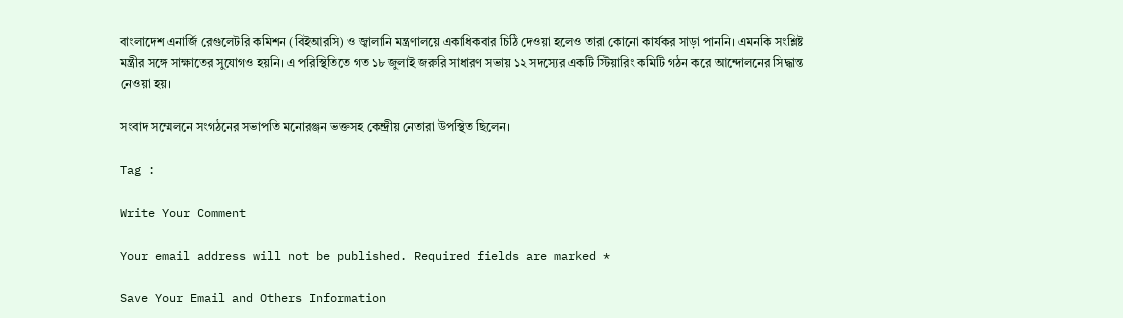বাংলাদেশ এনার্জি রেগুলেটরি কমিশন (বিইআরসি) ও জ্বালানি মন্ত্রণালয়ে একাধিকবার চিঠি দেওয়া হলেও তারা কোনো কার্যকর সাড়া পাননি। এমনকি সংশ্লিষ্ট মন্ত্রীর সঙ্গে সাক্ষাতের সুযোগও হয়নি। এ পরিস্থিতিতে গত ১৮ জুলাই জরুরি সাধারণ সভায় ১২ সদস্যের একটি স্টিয়ারিং কমিটি গঠন করে আন্দোলনের সিদ্ধান্ত নেওয়া হয়।

সংবাদ সম্মেলনে সংগঠনের সভাপতি মনোরঞ্জন ভক্তসহ কেন্দ্রীয় নেতারা উপস্থিত ছিলেন।

Tag :

Write Your Comment

Your email address will not be published. Required fields are marked *

Save Your Email and Others Information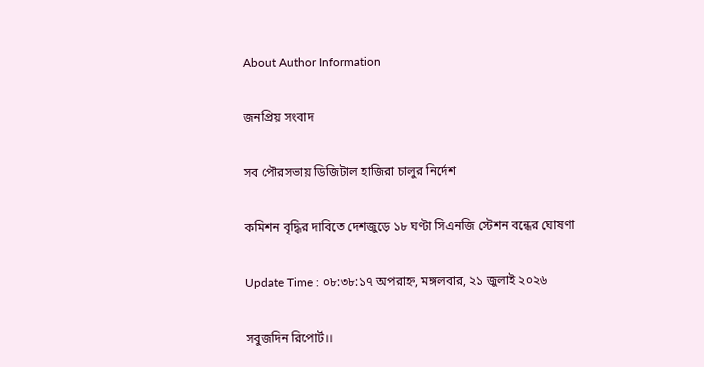About Author Information

জনপ্রিয় সংবাদ

সব পৌরসভায় ডিজিটাল হাজিরা চালুর নির্দেশ

কমিশন বৃদ্ধির দাবিতে দেশজুড়ে ১৮ ঘণ্টা সিএনজি স্টেশন বন্ধের ঘোষণা

Update Time : ০৮:৩৮:১৭ অপরাহ্ন, মঙ্গলবার, ২১ জুলাই ২০২৬

সবুজদিন রিপোর্ট।।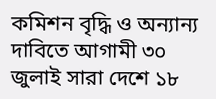কমিশন বৃদ্ধি ও অন্যান্য দাবিতে আগামী ৩০ জুলাই সারা দেশে ১৮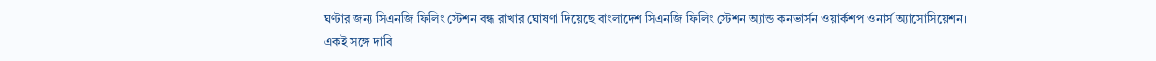ঘণ্টার জন্য সিএনজি ফিলিং স্টেশন বন্ধ রাখার ঘোষণা দিয়েছে বাংলাদেশ সিএনজি ফিলিং স্টেশন অ্যান্ড কনভার্সন ওয়ার্কশপ ওনার্স অ্যাসোসিয়েশন। একই সঙ্গে দাবি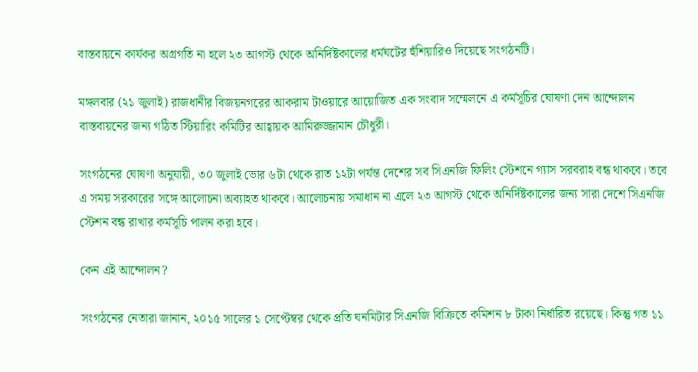বাস্তবায়নে কার্যকর অগ্রগতি না হলে ২৩ আগস্ট থেকে অনির্দিষ্টকালের ধর্মঘটের হুঁশিয়ারিও দিয়েছে সংগঠনটি।

মঙ্গলবার (২১ জুলাই) রাজধানীর বিজয়নগরের আকরাম টাওয়ারে আয়োজিত এক সংবাদ সম্মেলনে এ কর্মসূচির ঘোষণা দেন আন্দোলন বাস্তবায়নের জন্য গঠিত স্টিয়ারিং কমিটির আহ্বায়ক আমিরুজ্জামান চৌধুরী।

সংগঠনের ঘোষণা অনুযায়ী, ৩০ জুলাই ভোর ৬টা থেকে রাত ১২টা পর্যন্ত দেশের সব সিএনজি ফিলিং স্টেশনে গ্যাস সরবরাহ বন্ধ থাকবে। তবে এ সময় সরকারের সঙ্গে আলোচনা অব্যাহত থাকবে। আলোচনায় সমাধান না এলে ২৩ আগস্ট থেকে অনির্দিষ্টকালের জন্য সারা দেশে সিএনজি স্টেশন বন্ধ রাখার কর্মসূচি পালন করা হবে।

কেন এই আন্দোলন?

সংগঠনের নেতারা জানান, ২০১৫ সালের ১ সেপ্টেম্বর থেকে প্রতি ঘনমিটার সিএনজি বিক্রিতে কমিশন ৮ টাকা নির্ধারিত রয়েছে। কিন্তু গত ১১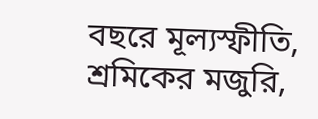বছরে মূল্যস্ফীতি, শ্রমিকের মজুরি,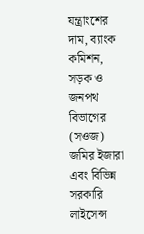যন্ত্রাংশের দাম, ব্যাংক কমিশন, সড়ক ও জনপথ বিভাগের (সওজ) জমির ইজারা এবং বিভিন্ন সরকারি লাইসেন্স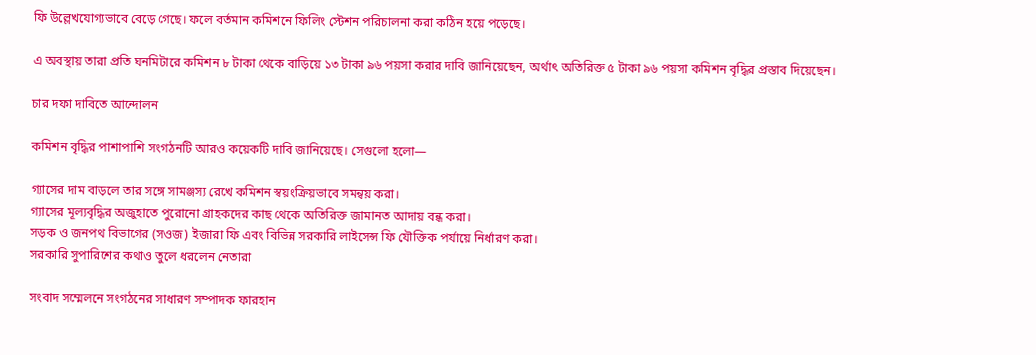ফি উল্লেখযোগ্যভাবে বেড়ে গেছে। ফলে বর্তমান কমিশনে ফিলিং স্টেশন পরিচালনা করা কঠিন হয়ে পড়েছে।

এ অবস্থায় তারা প্রতি ঘনমিটারে কমিশন ৮ টাকা থেকে বাড়িয়ে ১৩ টাকা ৯৬ পয়সা করার দাবি জানিয়েছেন, অর্থাৎ অতিরিক্ত ৫ টাকা ৯৬ পয়সা কমিশন বৃদ্ধির প্রস্তাব দিয়েছেন।

চার দফা দাবিতে আন্দোলন

কমিশন বৃদ্ধির পাশাপাশি সংগঠনটি আরও কয়েকটি দাবি জানিয়েছে। সেগুলো হলো—

গ্যাসের দাম বাড়লে তার সঙ্গে সামঞ্জস্য রেখে কমিশন স্বয়ংক্রিয়ভাবে সমন্বয় করা।
গ্যাসের মূল্যবৃদ্ধির অজুহাতে পুরোনো গ্রাহকদের কাছ থেকে অতিরিক্ত জামানত আদায় বন্ধ করা।
সড়ক ও জনপথ বিভাগের (সওজ) ইজারা ফি এবং বিভিন্ন সরকারি লাইসেন্স ফি যৌক্তিক পর্যায়ে নির্ধারণ করা।
সরকারি সুপারিশের কথাও তুলে ধরলেন নেতারা

সংবাদ সম্মেলনে সংগঠনের সাধারণ সম্পাদক ফারহান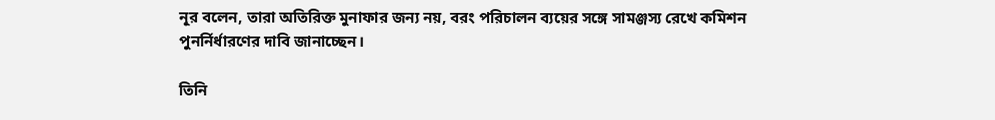নূর বলেন, তারা অতিরিক্ত মুনাফার জন্য নয়, বরং পরিচালন ব্যয়ের সঙ্গে সামঞ্জস্য রেখে কমিশন পুনর্নির্ধারণের দাবি জানাচ্ছেন।

তিনি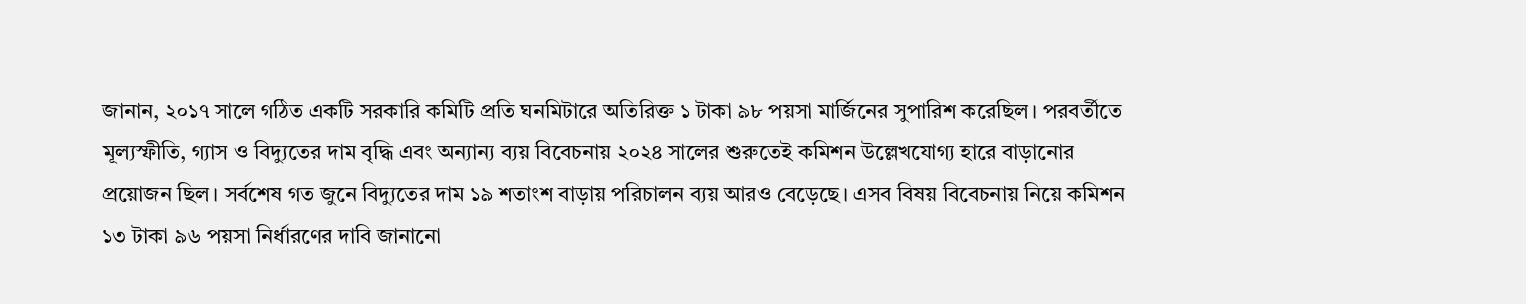জানান, ২০১৭ সালে গঠিত একটি সরকারি কমিটি প্রতি ঘনমিটারে অতিরিক্ত ১ টাকা ৯৮ পয়সা মার্জিনের সুপারিশ করেছিল। পরবর্তীতে মূল্যস্ফীতি, গ্যাস ও বিদ্যুতের দাম বৃদ্ধি এবং অন্যান্য ব্যয় বিবেচনায় ২০২৪ সালের শুরুতেই কমিশন উল্লেখযোগ্য হারে বাড়ানোর প্রয়োজন ছিল। সর্বশেষ গত জুনে বিদ্যুতের দাম ১৯ শতাংশ বাড়ায় পরিচালন ব্যয় আরও বেড়েছে। এসব বিষয় বিবেচনায় নিয়ে কমিশন ১৩ টাকা ৯৬ পয়সা নির্ধারণের দাবি জানানো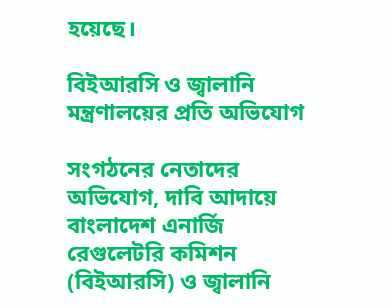হয়েছে।

বিইআরসি ও জ্বালানি মন্ত্রণালয়ের প্রতি অভিযোগ

সংগঠনের নেতাদের অভিযোগ, দাবি আদায়ে বাংলাদেশ এনার্জি রেগুলেটরি কমিশন (বিইআরসি) ও জ্বালানি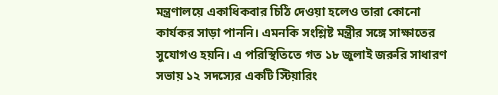মন্ত্রণালয়ে একাধিকবার চিঠি দেওয়া হলেও তারা কোনো কার্যকর সাড়া পাননি। এমনকি সংশ্লিষ্ট মন্ত্রীর সঙ্গে সাক্ষাতের সুযোগও হয়নি। এ পরিস্থিতিতে গত ১৮ জুলাই জরুরি সাধারণ সভায় ১২ সদস্যের একটি স্টিয়ারিং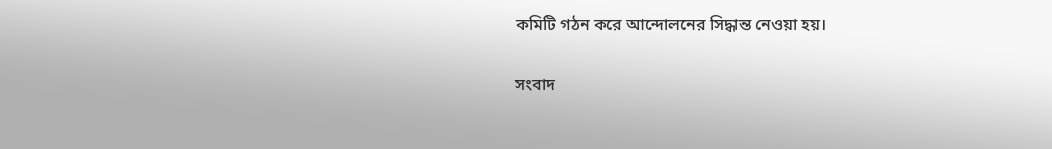কমিটি গঠন করে আন্দোলনের সিদ্ধান্ত নেওয়া হয়।

সংবাদ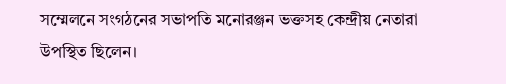সম্মেলনে সংগঠনের সভাপতি মনোরঞ্জন ভক্তসহ কেন্দ্রীয় নেতারা উপস্থিত ছিলেন।